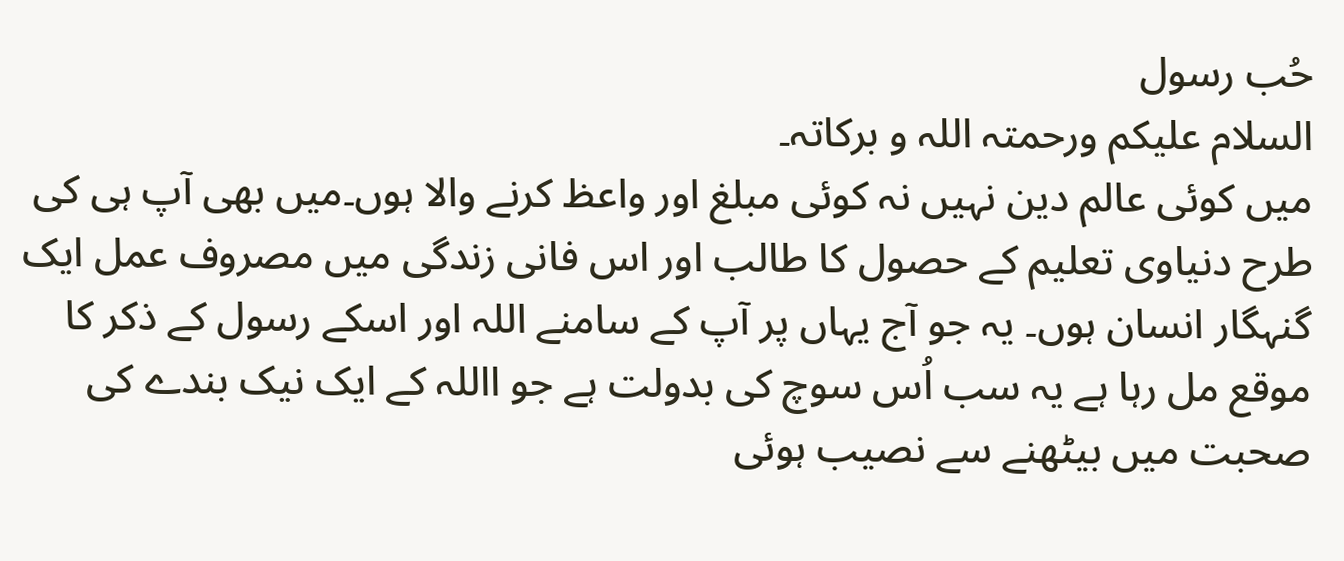حُب رسول
السلام علیکم ورحمتہ اللہ و برکاتہ۔
میں کوئی عالم دین نہیں نہ کوئی مبلغ اور واعظ کرنے والا ہوں۔میں بھی آپ ہی کی طرح دنیاوی تعلیم کے حصول کا طالب اور اس فانی زندگی میں مصروف عمل ایک گنہگار انسان ہوں۔ یہ جو آج یہاں پر آپ کے سامنے اللہ اور اسکے رسول کے ذکر کا موقع مل رہا ہے یہ سب اُس سوچ کی بدولت ہے جو االلہ کے ایک نیک بندے کی صحبت میں بیٹھنے سے نصیب ہوئی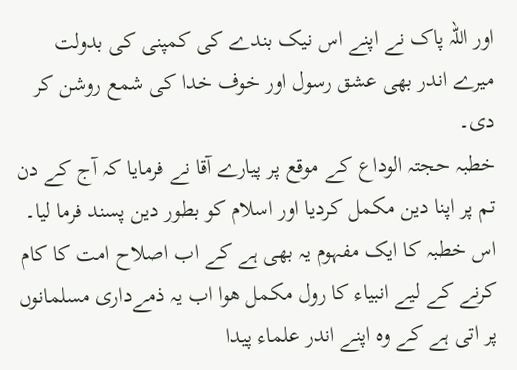اور اللہ پاک نے اپنے اس نیک بندے کی کمپنی کی بدولت میرے اندر بھی عشق رسول اور خوف خدا کی شمع روشن کر دی۔
خطبہ حجتہ الوداع کے موقع پر پیارے آقا نے فرمایا کہ آج کے دن تم پر اپنا دین مکمل کردیا اور اسلام کو بطور دین پسند فرما لیا۔ اس خطبہ کا ایک مفہوم یہ بھی ہے کے اب اصلاح امت کا کام کرنے کے لیے انبیاء کا رول مکمل ھوا اب یہ ذمےداری مسلمانوں پر اتی ہے کے وہ اپنے اندر علماء پیدا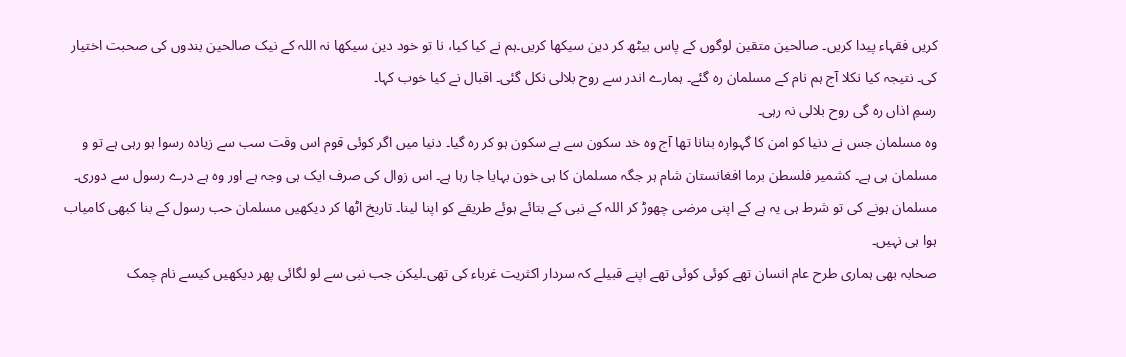کریں فقہاء پیدا کریں۔ صالحین متقین لوگوں کے پاس بیٹھ کر دين سیکھا کریں۔ہم نے کیا کیا، نا تو خود دین سیکھا نہ اللہ کے نیک صالحین بندوں کی صحبت اختیار کی۔ نتیجہ کیا نکلا آج ہم نام کے مسلمان رہ گئے۔ ہمارے اندر سے روح بلالی نکل گئی۔ اقبال نے کیا خوب کہا۔
رسمِ اذاں رہ گی روح بلالی نہ رہی۔
وہ مسلمان جس نے دنیا کو امن کا گہوارہ بنانا تھا آج وہ خد سکون سے بے سکون ہو کر رہ گیا۔ دنیا میں اگر کوئی قوم اس وقت سب سے زیادہ رسوا ہو رہی ہے تو و مسلمان ہی ہے۔ کشمیر فلسطن برما افغانستان شام ہر جگہ مسلمان کا ہی خون بہایا جا رہا ہے۔ اس زوال کی صرف ایک ہی وجہ ہے اور وہ ہے درے رسول سے دوری۔ مسلمان ہونے کی تو شرط ہی یہ ہے کے اپنی مرضی چھوڑ کر اللہ کے نبی کے بتائے ہوئے طریقے کو اپنا لینا۔ تاریخ اٹھا کر دیکھیں مسلمان حب رسول کے بنا کبھی کامیاب ہوا ہی نہیں۔
صحابہ بھی ہماری طرح عام انسان تھے کوئی کوئی تھے اپنے قبیلے کہ سردار اکثریت غرباء کی تھی۔لیکن جب نبی سے لو لگائی پھر دیکھیں کیسے نام چمک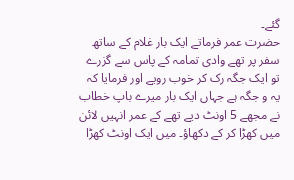گئے۔
حضرت عمر فرماتے ایک بار غلام کے ساتھ سفر پر تھے وادی تمامہ کے پاس سے گزرے تو ایک جگہ رک کر خوب رویے اور فرمایا کہ یہ و جگہ ہے جہاں ایک بار میرے باپ خطاب نے مجھے 5 اونٹ دیے تھے کے عمر انہیں لائن میں کھڑا کر کے دکھاؤ۔ میں ایک اونٹ کھڑا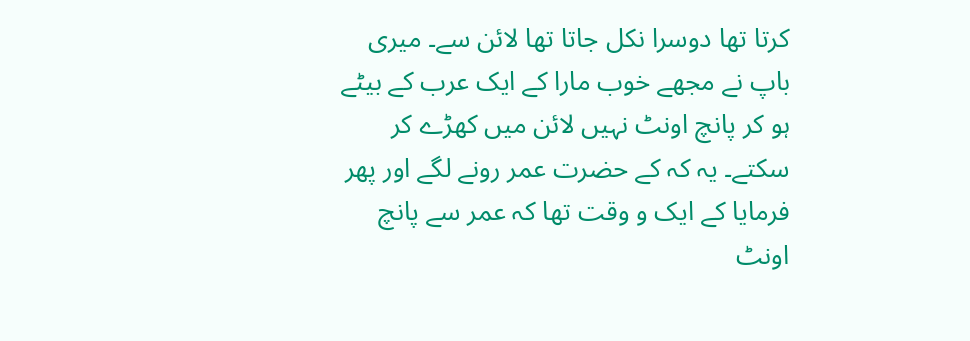کرتا تھا دوسرا نکل جاتا تھا لائن سے۔ میری باپ نے مجھے خوب مارا کے ایک عرب کے بیٹے ہو کر پانچ اونٹ نہیں لائن میں کھڑے کر سکتے۔ یہ کہ کے حضرت عمر رونے لگے اور پھر فرمایا کے ایک و وقت تھا کہ عمر سے پانچ اونٹ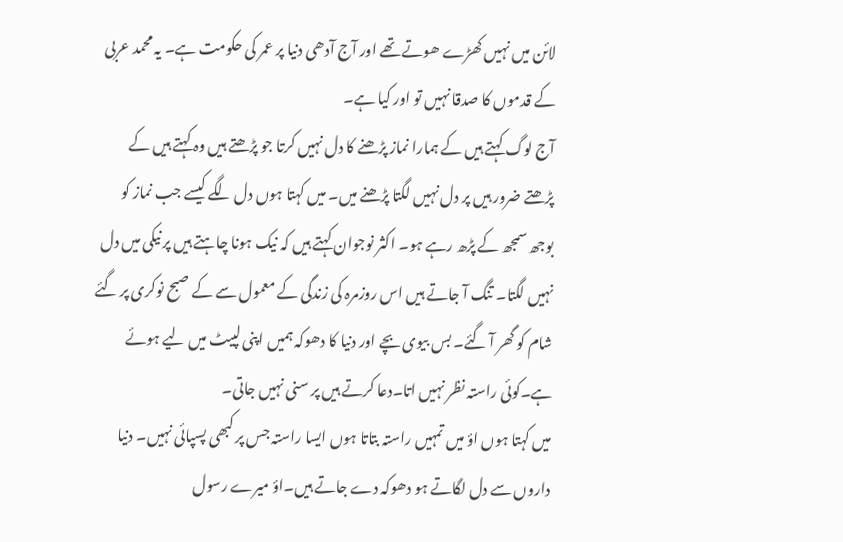لائن میں نہیں کھڑے ھوتے تھے اور آج آدھی دنیا پر عمر کی حکومت ہے۔ یہ محمد عربی کے قدموں کا صدقا نہیں تو اور کیا ہے۔
آج لوگ کہتے ہیں کے ہمارا نماز پڑھنے کا دل نہیں کرتا جو پڑھتے ہیں وہ کہتے ہیں کے پڑھتے ضرور ہیں پر دل نہیں لگتا پڑھنے میں۔ میں کہتا ہوں دل لگے کیسے جب نماز کو بوجھ سمجھ کے پڑھ رہے ہو۔ اکثر نوجوان کہتے ہیں کہ نیک ہونا چاہتے ہیں پر نیکی میں دل نہیں لگتا۔ تنگ آ جاتے ہیں اس روزمرہ کی زندگی کے معمول سے کے صبح نوکری پر گئے شام کو گھر آ گئے۔ بس بیوی بچے اور دنیا کا دھوکہ ہمیں اپنی لپیٹ میں لیے ہوئے ہے۔کوئی راستہ نظر نہیں اتا۔دعا کرتے ہیں پر سنی نہیں جاتی۔
میں کہتا ہوں اؤ میں تمہیں راستہ بتاتا ہوں ایسا راستہ جس پر کبھی پسپائی نہیں۔ دنیا داروں سے دل لگاتے ہو دھوکہ دے جاتے ہیں۔اؤ میرے رسول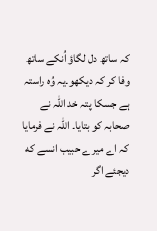کہ ساتھ دل لگاؤ اُنکے ساتھ وفا کر کہ دیکھو۔یہ وُہ راستہ ہے جسکا پتہ خد اللہ نے صحابہ کو بتایا۔ اللہ نے فرمایا کہ اے میرے حبیب انسے که دیجئے اگر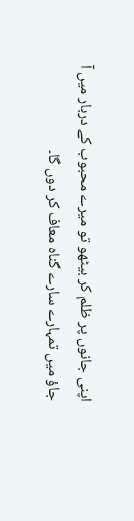اپنی جانوں پر ظلم کر بیٹھو تو میرے محبوب کے دربار میں آ جاؤ میں تمہارے سارے گناہ معاف کر دوں گا۔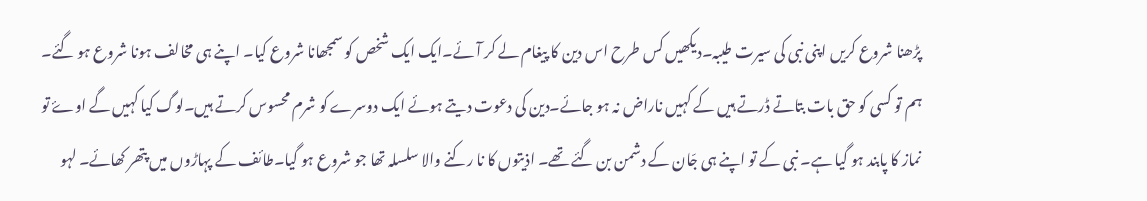پڑھنا شروع کریں اپنی نبی کی سیرت طیبہ۔دیکھیں کس طرح اس دین کا پیغام لے کر آئے۔ایک ایک شخص کو سمجھانا شروع کیا۔ اپنے ہی مخالف ہونا شروع ہو گئے۔ ہم تو کسی کو حق بات بتاتے ڈرتے ہیں کے کہیں ناراض نہ ہو جائے۔دین کی دعوت دیتے ہوئے ایک دوسرے کو شرم محسوس کرتے ہیں۔لوگ کیا کہیں گے اوۓ تو نماز کا پابند ہو گیا ہے۔ نبی کے تو اپنے ہی جّان کے دشمن بن گئے تھے۔ اذیتوں کا نا رکنے والا سلسلہ تھا جو شروع ہو گیا۔طائف کے پہاڑوں میں پتھر کھائے۔ لہو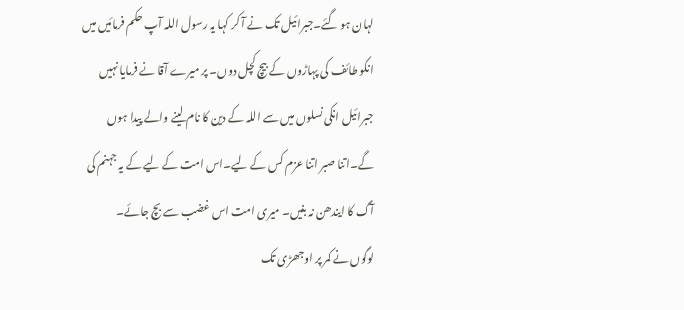لہان ہو گئے۔جبرائیل تک نے آ کر کہا یہ رسول اللہ آپ حکم فرمائیں میں انکو طائف کی پہاڑوں کے بیچ کچل دوں۔ پر میرے آقا نے فرمایا نہیں جبرائیل انکی نسلوں میں سے اللہ کے دین کا نام لینے والے پیدا ہوں گے۔اتنا صبر اتنا عزم کس کے لیے۔اس امت کے لیے کے یہ جہنم کی آگ کا ایندھن نہ بنیں۔ میری امت اس غضب سے بچ جائے۔
لوگوں نے کمر پر اوجھڑی تک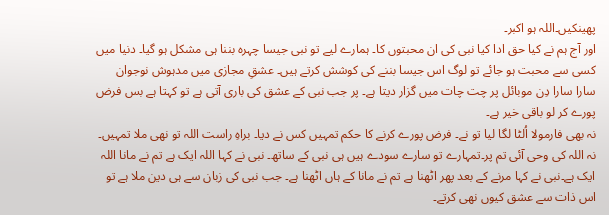پھینکیں۔اللہ ہو اکبر۔
اور آج ہم نے کیا حق ادا کیا نبی کی ان محبتوں کا۔ ہمارے لیے تو نبی جیسا چہرہ بننا ہی مشکل ہو گیا۔ دنیا میں کسی سے محبت ہو جائے تو لوگ اس جیسا بننے کی کوشش کرتے ہیں۔ عشقِ مجازی میں مدہوش نوجوان سارا سارا دِن موبائل پر چت چات میں گزار دیتا ہے۔ پر جب نبی کے عشق کی باری آتی ہے تو کہتا ہے بس فرض پورے کر لو باقی خیر ہے۔
نہ بھی فارمولا اُلٹا لگا لیا تو نے۔ فرض پورے کرنے کا حکم تمہیں کس نے دیا۔ براہِ راست اللہ تو نھی ملا تمہیں۔ نہ اللہ کی وحی آئی تم پر۔تمہارے تو سارے سودے ہیں ہی نبی کے ساتھ۔ نبی نے کہا اللہ ایک ہے تم نے مانا اللہ ایک ہے۔نبی نے کہا مرنے کے بعد پھر اٹھنا ہے تم نے مانا کے ہاں اٹھنا ہے۔ جب نبی کی زبان سے ہی دین ملا ہے تو اس ذات سے عشق کیوں نھی کرتے۔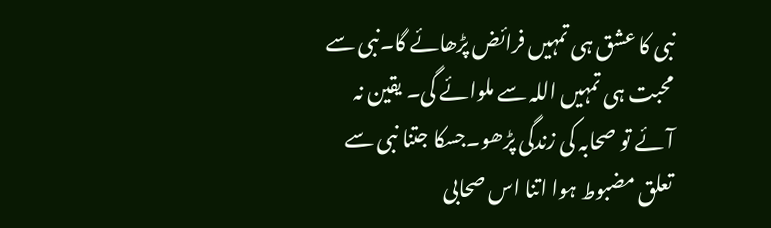نبی کا عشق ہی تمہیں فرائض پڑھائے گا۔نبی سے محبت ہی تمہیں اللہ سے ملوائے گی۔ یقین نہ آئے تو صحابہ کی زندگی پڑھو۔جسکا جتنا نبی سے تعلق مضبوط ہوا اتنا اس صحابی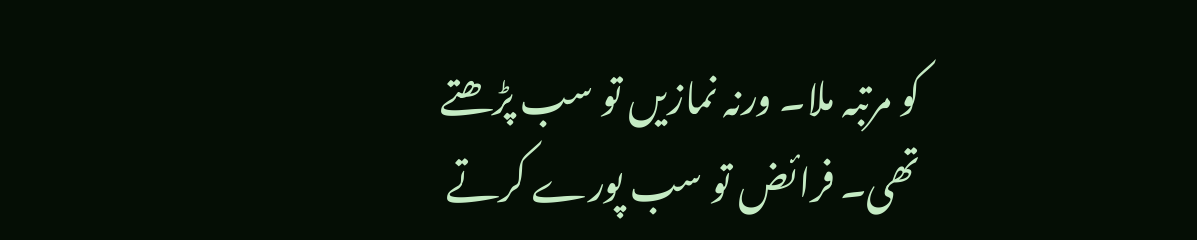کو مرتبہ ملا۔ ورنہ نمازیں تو سب پڑھتے تھی۔ فرائض تو سب پورے کرتے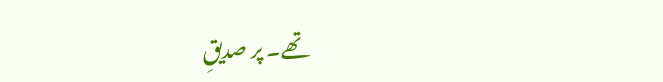تھے۔ پر صدیقِ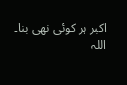اکبر ہر کوئی نھی بنا۔
اللہ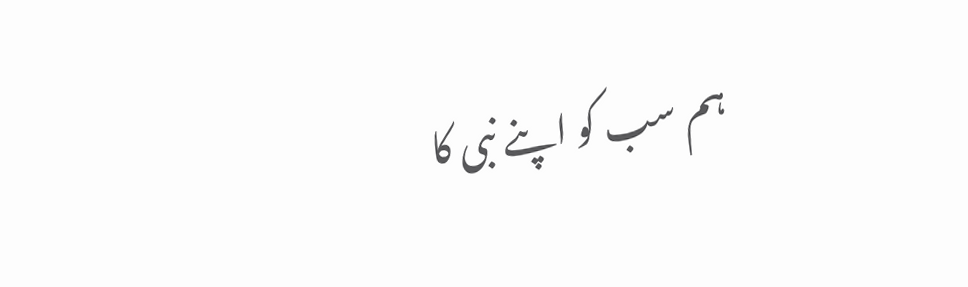ہم سب کو اپنے نبی کا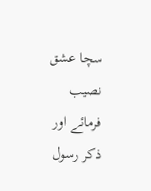سچا عشق نصیب فرمائے اور ذکر رسول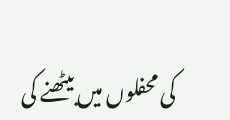کی محفلوں میں بیٹھنے کی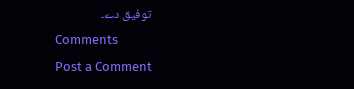توفیق دے۔
Comments
Post a Comment